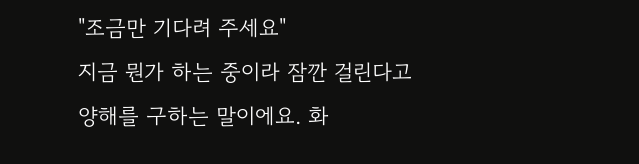"조금만 기다려 주세요"
지금 뭔가 하는 중이라 잠깐 걸린다고 양해를 구하는 말이에요. 화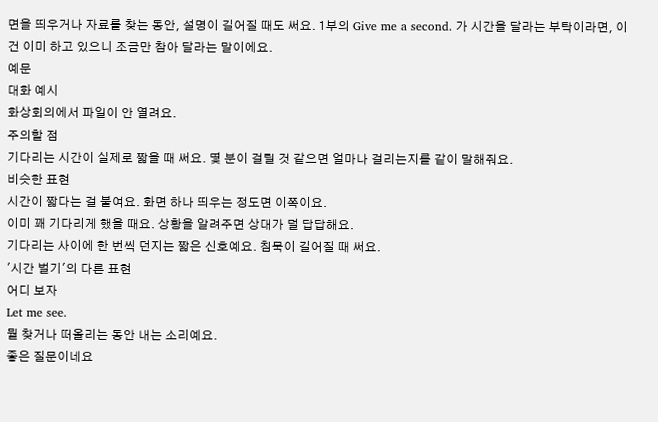면을 띄우거나 자료를 찾는 동안, 설명이 길어질 때도 써요. 1부의 Give me a second. 가 시간을 달라는 부탁이라면, 이건 이미 하고 있으니 조금만 참아 달라는 말이에요.
예문
대화 예시
화상회의에서 파일이 안 열려요.
주의할 점
기다리는 시간이 실제로 짧을 때 써요. 몇 분이 걸릴 것 같으면 얼마나 걸리는지를 같이 말해줘요.
비슷한 표현
시간이 짧다는 걸 붙여요. 화면 하나 띄우는 정도면 이쪽이요.
이미 꽤 기다리게 했을 때요. 상황을 알려주면 상대가 덜 답답해요.
기다리는 사이에 한 번씩 던지는 짧은 신호예요. 침묵이 길어질 때 써요.
'시간 벌기'의 다른 표현
어디 보자
Let me see.
뭘 찾거나 떠올리는 동안 내는 소리예요.
좋은 질문이네요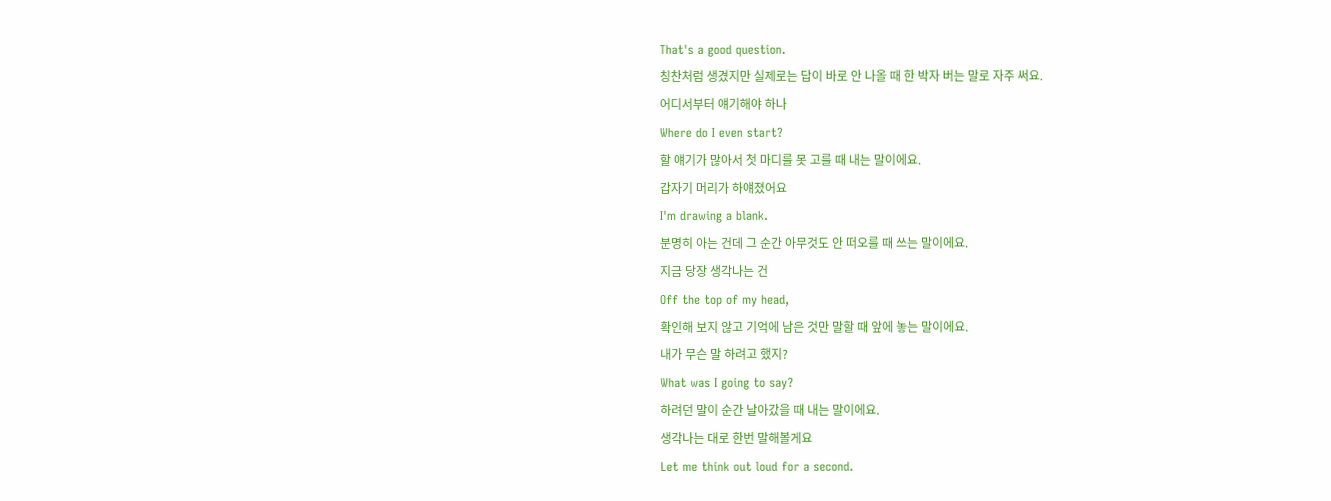That's a good question.
칭찬처럼 생겼지만 실제로는 답이 바로 안 나올 때 한 박자 버는 말로 자주 써요.
어디서부터 얘기해야 하나
Where do I even start?
할 얘기가 많아서 첫 마디를 못 고를 때 내는 말이에요.
갑자기 머리가 하얘졌어요
I'm drawing a blank.
분명히 아는 건데 그 순간 아무것도 안 떠오를 때 쓰는 말이에요.
지금 당장 생각나는 건
Off the top of my head,
확인해 보지 않고 기억에 남은 것만 말할 때 앞에 놓는 말이에요.
내가 무슨 말 하려고 했지?
What was I going to say?
하려던 말이 순간 날아갔을 때 내는 말이에요.
생각나는 대로 한번 말해볼게요
Let me think out loud for a second.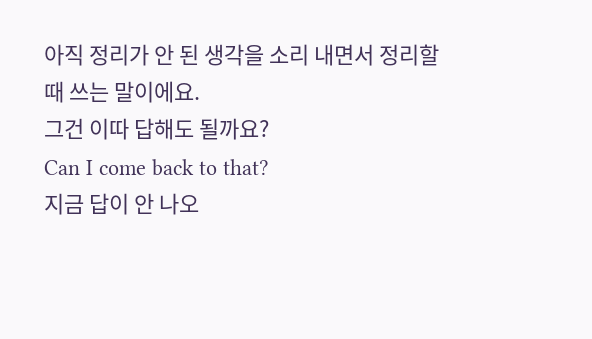아직 정리가 안 된 생각을 소리 내면서 정리할 때 쓰는 말이에요.
그건 이따 답해도 될까요?
Can I come back to that?
지금 답이 안 나오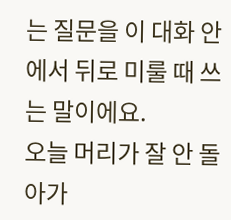는 질문을 이 대화 안에서 뒤로 미룰 때 쓰는 말이에요.
오늘 머리가 잘 안 돌아가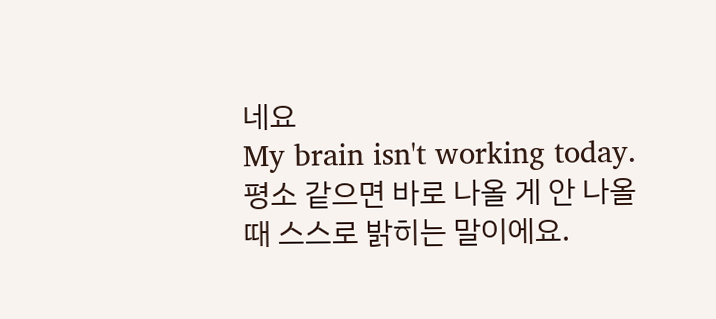네요
My brain isn't working today.
평소 같으면 바로 나올 게 안 나올 때 스스로 밝히는 말이에요.